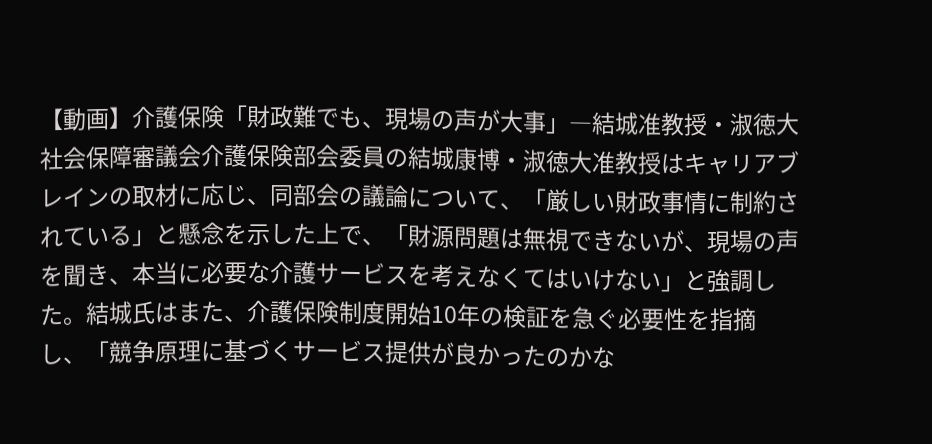【動画】介護保険「財政難でも、現場の声が大事」―結城准教授・淑徳大
社会保障審議会介護保険部会委員の結城康博・淑徳大准教授はキャリアブレインの取材に応じ、同部会の議論について、「厳しい財政事情に制約されている」と懸念を示した上で、「財源問題は無視できないが、現場の声を聞き、本当に必要な介護サービスを考えなくてはいけない」と強調した。結城氏はまた、介護保険制度開始10年の検証を急ぐ必要性を指摘し、「競争原理に基づくサービス提供が良かったのかな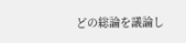どの総論を議論し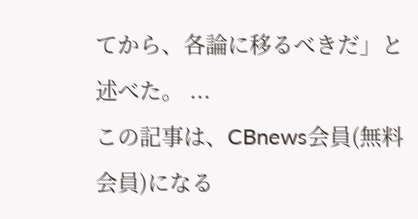てから、各論に移るべきだ」と述べた。 ...
この記事は、CBnews会員(無料会員)になる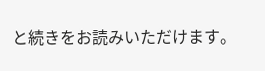と続きをお読みいただけます。